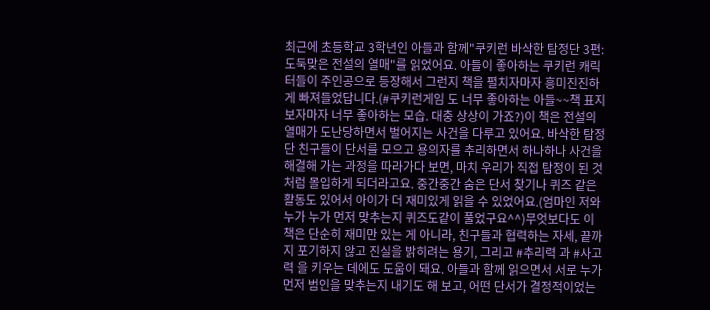최근에 초등학교 3학년인 아들과 함께"쿠키런 바삭한 탐정단 3편: 도둑맞은 전설의 열매"를 읽었어요. 아들이 좋아하는 쿠키런 캐릭터들이 주인공으로 등장해서 그런지 책을 펼치자마자 흥미진진하게 빠져들었답니다.(#쿠키런게임 도 너무 좋아하는 아들~~책 표지 보자마자 너무 좋아하는 모습. 대충 상상이 가죠?)이 책은 전설의 열매가 도난당하면서 벌어지는 사건을 다루고 있어요. 바삭한 탐정단 친구들이 단서를 모으고 용의자를 추리하면서 하나하나 사건을 해결해 가는 과정을 따라가다 보면, 마치 우리가 직접 탐정이 된 것처럼 몰입하게 되더라고요. 중간중간 숨은 단서 찾기나 퀴즈 같은 활동도 있어서 아이가 더 재미있게 읽을 수 있었어요.(엄마인 저와 누가 누가 먼저 맞추는지 퀴즈도같이 풀었구요^^)무엇보다도 이 책은 단순히 재미만 있는 게 아니라, 친구들과 협력하는 자세, 끝까지 포기하지 않고 진실을 밝히려는 용기, 그리고 #추리력 과 #사고력 을 키우는 데에도 도움이 돼요. 아들과 함께 읽으면서 서로 누가 먼저 범인을 맞추는지 내기도 해 보고, 어떤 단서가 결정적이었는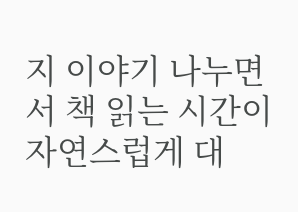지 이야기 나누면서 책 읽는 시간이 자연스럽게 대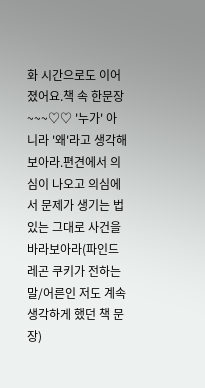화 시간으로도 이어졌어요.책 속 한문장~~~♡♡ '누가' 아니라 '왜'라고 생각해보아라.편견에서 의심이 나오고 의심에서 문제가 생기는 법 있는 그대로 사건을 바라보아라(파인드레곤 쿠키가 전하는 말/어른인 저도 계속 생각하게 했던 책 문장)